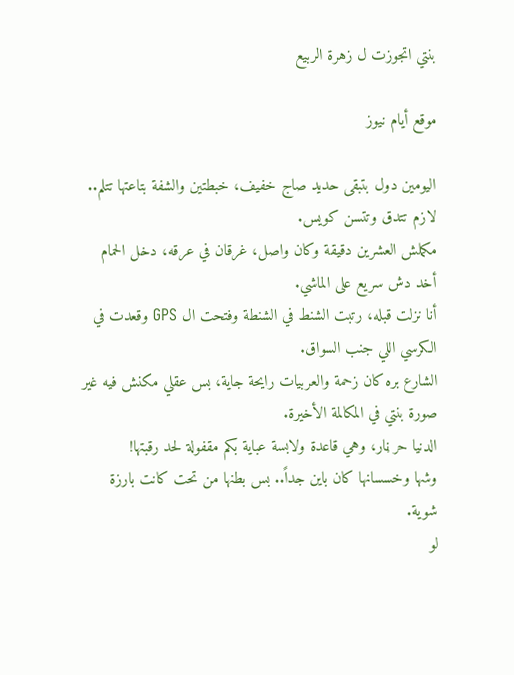بنتي اتجوزت ل زهرة الربيع

موقع أيام نيوز

اليومين دول بتبقى حديد صاج خفيف، خبطتين والشفة بتاعتها تتلم.. لازم تتدق وتتسن كويس.
مكملش العشرين دقيقة وكان واصل، غرقان في عرقه، دخل الحمام أخد دش سريع على الماشي.
أنا نزلت قبله، رتبت الشنط في الشنطة وفتحت ال GPS وقعدت في الكرسي اللي جنب السواق.
الشارع بره كان زحمة والعربيات رايحة جاية، بس عقلي مكنش فيه غير صورة بنتي في المكالمة الأخيرة.
الدنيا حر ڼار، وهي قاعدة ولابسة عباية بكم مقفولة لحد رقبتها!
وشها وخسسانها كان باين جداً.. بس بطنها من تحت كانت بارزة شوية.
لو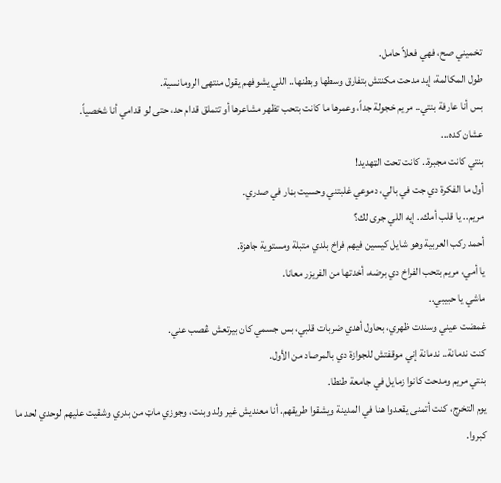تخميني صح، فهي فعلاً حامل.
طول المكالمة، إيد مدحت مكنتش بتفارق وسطها وبطنها.. اللي يشوفهم يقول منتهى الرومانسية.
بس أنا عارفة بنتي.. مريم خجولة جداً، وعمرها ما كانت بتحب تظهر مشاعرها أو تتملق قدام حد، حتى لو قدامي أنا شخصياً.
عشان كده...
بنتي كانت مجبرة.. كانت تحت الټهديد!
أول ما الفكرة دي جت في بالي، دموعي غلبتني وحسيت بڼار في صدري.
مريم.. يا قلب أمك.. إيه اللي جرى لك؟
أحمد ركب العربية وهو شايل كيسين فيهم فراخ بلدي متبلة ومستوية جاهزة.
يا أمي، مريم بتحب الفراخ دي برضه، أخدتها من الفريزر معانا.
ماشي يا حبيبي..
غمضت عيني وسندت ظهري، بحاول أهدي ضربات قلبي، بس جسمي كان بيرتعش ڠصب عني.
كنت ندمانة.. ندمانة إني موقفتش للجوازة دي بالمرصاد من الأول.
بنتي مريم ومدحت كانوا زمايل في جامعة طنطا.
يوم التخرج، كنت أتمنى يقعدوا هنا في المدينة ويشقوا طريقهم. أنا معنديش غير ولد وبنت، وجوزي ماټ من بدري وشقيت عليهم لوحدي لحد ما كبروا.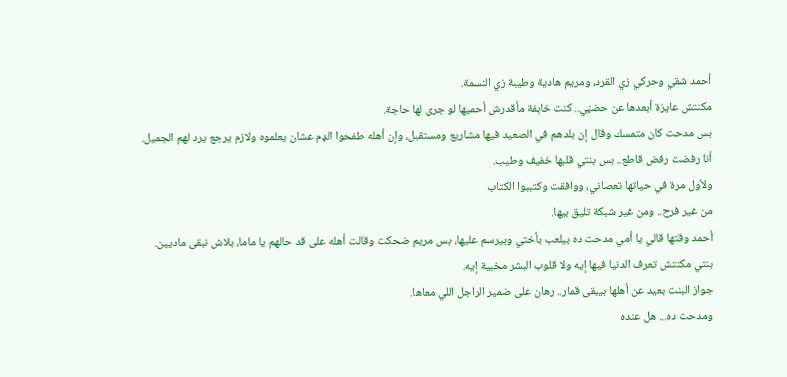أحمد شقي وحركي زي القرد، ومريم هادية وطيبة زي النسمة.
مكنتش عايزة أبعدها عن حضڼي.. كنت خاېفة مأقدرش أحميها لو جرى لها حاجة.
بس مدحت كان متمسك وقال إن بلدهم في الصعيد فيها مشاريع ومستقبل، وإن أهله طفحوا الډم عشان يعلموه ولازم يرجع يرد لهم الجميل.
أنا رفضت رفض قاطع.. بس بنتي قلبها خفيف وطيب.
ولأول مرة في حياتها تعصاني، ووافقت وكتببوا الكتاب
من غير فرح.. ومن غير شبكة تليق بيها.
أحمد وقتها قالي يا أمي مدحت ده بيلعب بأختي وبيرسم عليها، بس مريم ضحكت وقالت أهله على قد حالهم يا ماما، بلاش نبقى ماديين.
بنتي مكنتش تعرف الدنيا فيها إيه ولا قلوب البشر مخبية إيه.
جواز البنت بعيد عن أهلها بيبقى قمار.. رهان على ضمير الراجل اللي معاها.
ومدحت ده... هل عنده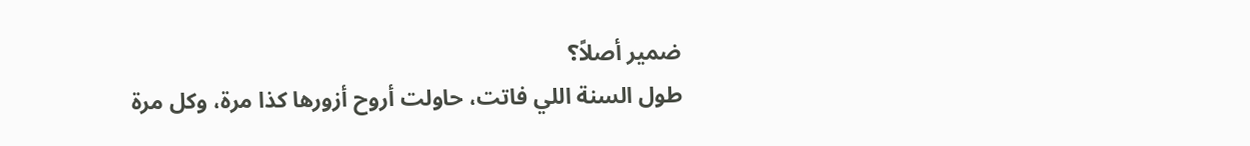ضمير أصلاً؟
طول السنة اللي فاتت، حاولت أروح أزورها كذا مرة، وكل مرة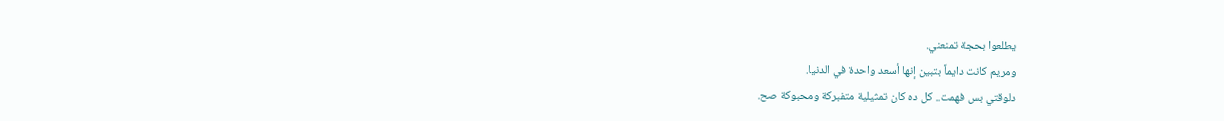يطلعوا بحجة تمنعني.
ومريم كانت دايماً بتبين إنها أسعد واحدة في الدنيا.
دلوقتي بس فهمت.. كل ده كان تمثيلية متفبركة ومحبوكة صح.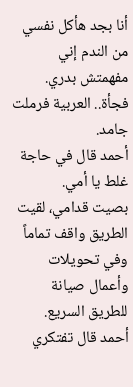أنا بجد هأكل نفسي من الندم إني مفهمتش بدري.
فجأة.. العربية فرملت جامد.
أحمد قال في حاجة غلط يا أمي.
بصيت قدامي، لقيت الطريق واقف تماماً وفي تحويلات وأعمال صيانة للطريق السريع.
أحمد قال تفتكري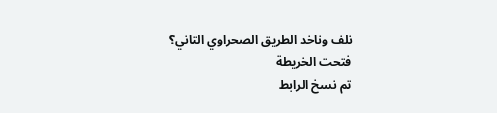نلف وناخد الطريق الصحراوي التاني؟
فتحت الخريطة
تم نسخ الرابط